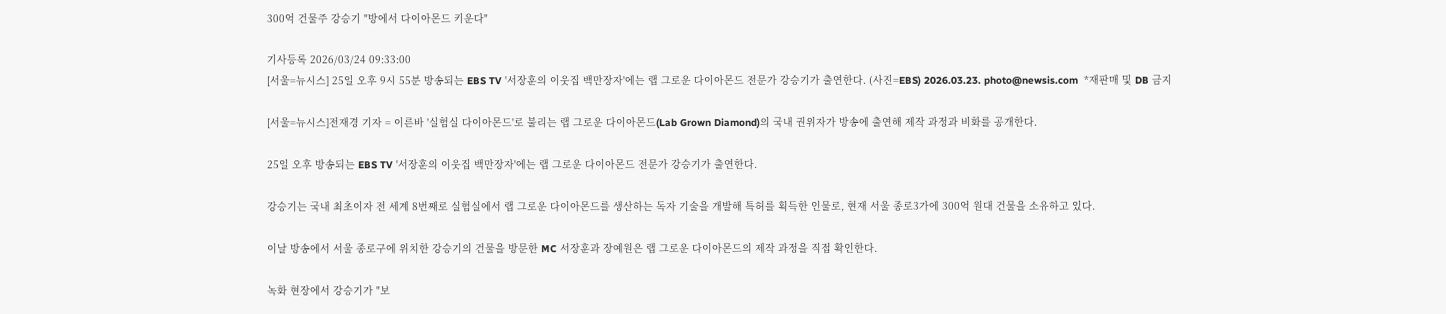300억 건물주 강승기 "방에서 다이아몬드 키운다"

기사등록 2026/03/24 09:33:00
[서울=뉴시스] 25일 오후 9시 55분 방송되는 EBS TV '서장훈의 이웃집 백만장자'에는 랩 그로운 다이아몬드 전문가 강승기가 출연한다. (사진=EBS) 2026.03.23. photo@newsis.com  *재판매 및 DB 금지

[서울=뉴시스]전재경 기자 = 이른바 '실험실 다이아몬드'로 불리는 랩 그로운 다이아몬드(Lab Grown Diamond)의 국내 권위자가 방송에 출연해 제작 과정과 비화를 공개한다.

25일 오후 방송되는 EBS TV '서장훈의 이웃집 백만장자'에는 랩 그로운 다이아몬드 전문가 강승기가 출연한다.

강승기는 국내 최초이자 전 세계 8번째로 실험실에서 랩 그로운 다이아몬드를 생산하는 독자 기술을 개발해 특허를 획득한 인물로, 현재 서울 종로3가에 300억 원대 건물을 소유하고 있다.

이날 방송에서 서울 종로구에 위치한 강승기의 건물을 방문한 MC 서장훈과 장예원은 랩 그로운 다이아몬드의 제작 과정을 직접 확인한다.

녹화 현장에서 강승기가 "보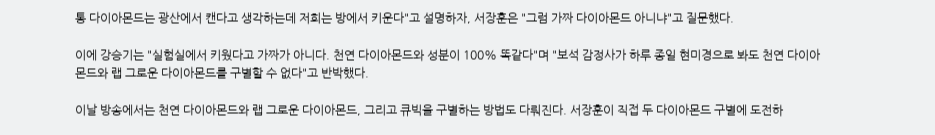통 다이아몬드는 광산에서 캔다고 생각하는데 저희는 방에서 키운다"고 설명하자, 서장훈은 "그럼 가짜 다이아몬드 아니냐"고 질문했다.

이에 강승기는 "실험실에서 키웠다고 가짜가 아니다. 천연 다이아몬드와 성분이 100% 똑같다"며 "보석 감정사가 하루 종일 현미경으로 봐도 천연 다이아몬드와 랩 그로운 다이아몬드를 구별할 수 없다"고 반박했다.

이날 방송에서는 천연 다이아몬드와 랩 그로운 다이아몬드, 그리고 큐빅을 구별하는 방법도 다뤄진다. 서장훈이 직접 두 다이아몬드 구별에 도전하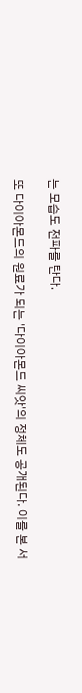는 모습도 전파를 탄다.

또 다이아몬드의 원료가 되는 '다이아몬드 씨앗'의 정체도 공개된다. 이를 본 서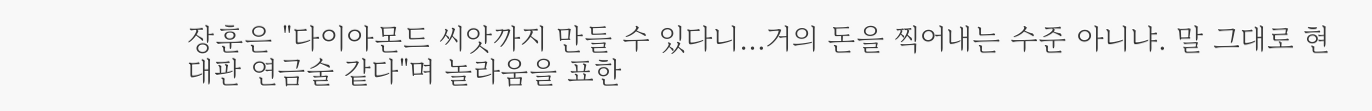장훈은 "다이아몬드 씨앗까지 만들 수 있다니…거의 돈을 찍어내는 수준 아니냐. 말 그대로 현대판 연금술 같다"며 놀라움을 표한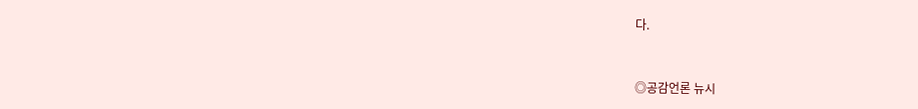다.


◎공감언론 뉴시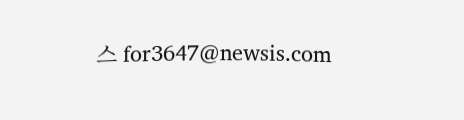스 for3647@newsis.com